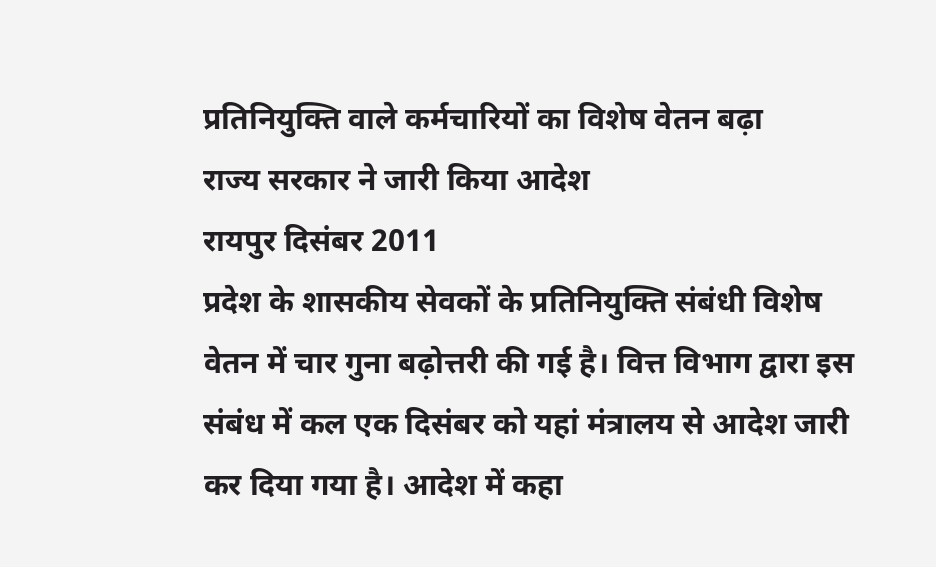प्रतिनियुक्ति वाले कर्मचारियों का विशेष वेतन बढ़ा
राज्य सरकार ने जारी किया आदेश
रायपुर दिसंबर 2011
प्रदेश के शासकीय सेवकों के प्रतिनियुक्ति संबंधी विशेष वेतन में चार गुना बढ़ोत्तरी की गई है। वित्त विभाग द्वारा इस संबंध में कल एक दिसंबर को यहां मंत्रालय से आदेश जारी कर दिया गया है। आदेश में कहा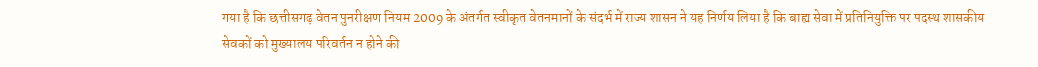गया है कि छत्तीसगढ़ वेतन पुनरीक्षण नियम 2009 के अंतर्गत स्वीकृत वेतनमानों के संदर्भ में राज्य शासन ने यह निर्णय लिया है कि बाह्य सेवा में प्रतिनियुक्ति पर पदस्थ शासकीय सेवकों को मुख्यालय परिवर्तन न होने की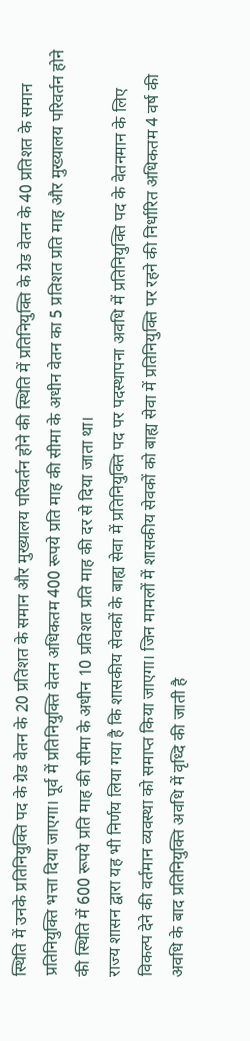स्थिति में उनके प्रतिनियुक्ति पद के ग्रेड वेतन के 20 प्रतिशत के समान और मुख्यालय परिवर्तन होने की स्थिति में प्रतिनियुक्ति के ग्रेड वेतन के 40 प्रतिशत के समान प्रतिनियुक्ति भत्ता दिया जाएगा। पूर्व में प्रतिनियुक्ति वेतन अधिकतम 400 रूपये प्रति माह की सीमा के अधीन वेतन का 5 प्रतिशत प्रति माह और मुख्यालय परिवर्तन होने की स्थिति में 600 रूपये प्रति माह की सीमा के अधीन 10 प्रतिशत प्रति माह की दर से दिया जाता था।
राज्य शासन द्वारा यह भी निर्णय लिया गया है कि शासकीय सेवकों के बाह्य सेवा में प्रतिनियुक्ति पद पर पदस्थापना अवधि में प्रतिनियुक्ति पद के वेतनमान के लिए विकल्प देने की वर्तमान व्यवस्था को समाप्त किया जाएगा। जिन मामलों में शासकीय सेवकों को बाह्य सेवा में प्रतिनियुक्ति पर रहने की निर्धारित अधिकतम 4 वर्ष की अवधि के बाद प्रतिनियुक्ति अवधि में वृध्दि की जाती है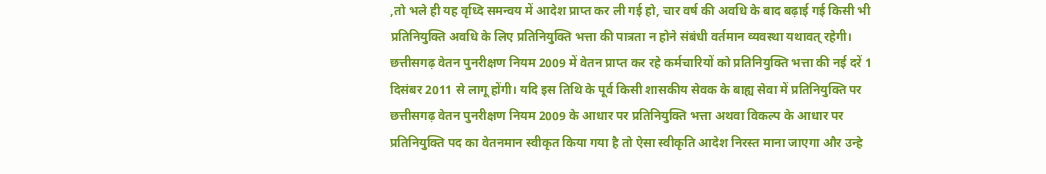,तो भले ही यह वृध्दि समन्वय में आदेश प्राप्त कर ली गई हो, चार वर्ष की अवधि के बाद बढ़ाई गई किसी भी प्रतिनियुक्ति अवधि के लिए प्रतिनियुक्ति भत्ता की पात्रता न होने संबंधी वर्तमान व्यवस्था यथावत् रहेगी।
छत्तीसगढ़ वेतन पुनरीक्षण नियम 2009 में वेतन प्राप्त कर रहे कर्मचारियों को प्रतिनियुक्ति भत्ता की नई दरें 1 दिसंबर 2011 से लागू होंगी। यदि इस तिथि के पूर्व किसी शासकीय सेवक के बाह्य सेवा में प्रतिनियुक्ति पर छत्तीसगढ़ वेतन पुनरीक्षण नियम 2009 के आधार पर प्रतिनियुक्ति भत्ता अथवा विकल्प के आधार पर प्रतिनियुक्ति पद का वेतनमान स्वीकृत किया गया है तो ऐसा स्वीकृति आदेश निरस्त माना जाएगा और उन्हे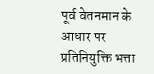पूर्व वेतनमान के आधार पर प्रतिनियुक्ति भत्ता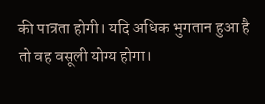की पात्रता होगी। यदि अधिक भुगतान हुआ है तो वह वसूली योग्य होगा।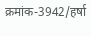क्रमांक-3942/हर्षा